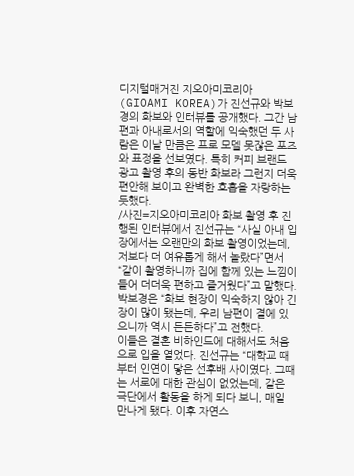디지털매거진 지오아미코리아(GIOAMI KOREA)가 진선규와 박보경의 화보와 인터뷰를 공개했다. 그간 남편과 아내로서의 역할에 익숙했던 두 사람은 이날 만큼은 프로 모델 못잖은 포즈와 표정을 선보였다. 특히 커피 브랜드 광고 촬영 후의 동반 화보라 그런지 더욱 편안해 보이고 완벽한 호흡을 자랑하는 듯했다.
/사진=지오아미코리아 화보 촬영 후 진행된 인터뷰에서 진선규는 “사실 아내 입장에서는 오랜만의 화보 촬영이었는데, 저보다 더 여유롭게 해서 놀랐다”면서 “같이 촬영하니까 집에 함께 있는 느낌이 들어 더더욱 편하고 즐거웠다”고 말했다.
박보경은 “화보 현장이 익숙하지 않아 긴장이 많이 됐는데, 우리 남편이 곁에 있으니까 역시 든든하다”고 전했다.
이들은 결혼 비하인드에 대해서도 처음으로 입을 열었다. 진선규는 “대학교 때부터 인연이 닿은 선후배 사이였다. 그때는 서로에 대한 관심이 없었는데, 같은 극단에서 활동을 하게 되다 보니, 매일 만나게 됐다. 이후 자연스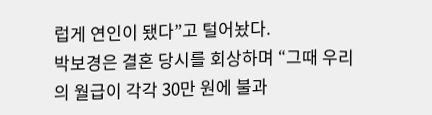럽게 연인이 됐다”고 털어놨다.
박보경은 결혼 당시를 회상하며 “그때 우리의 월급이 각각 30만 원에 불과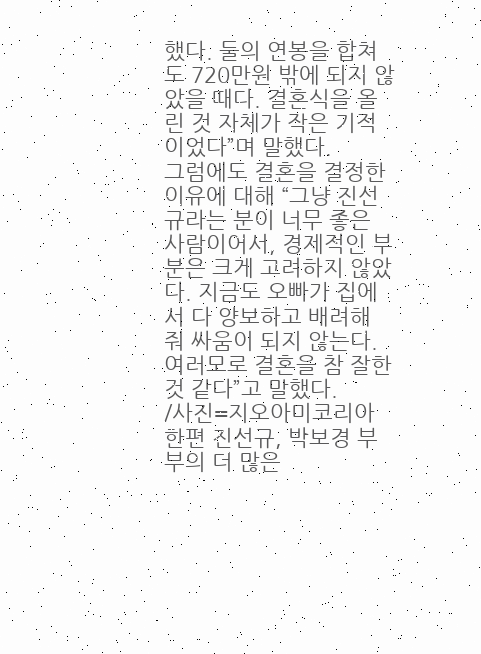했다. 둘의 연봉을 합쳐도 720만원 밖에 되지 않았을 때다. 결혼식을 올린 것 자체가 작은 기적이었다”며 말했다.
그럼에도 결혼을 결정한 이유에 대해 “그냥 진선규라는 분이 너무 좋은 사람이어서, 경제적인 부분은 크게 고려하지 않았다. 지금도 오빠가 집에서 다 양보하고 배려해 줘 싸움이 되지 않는다. 여러모로 결혼을 참 잘한 것 같다”고 말했다.
/사진=지오아미코리아 한편 진선규, 박보경 부부의 더 많은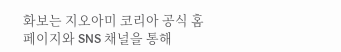화보는 지오아미 코리아 공식 홈페이지와 SNS 채널을 통해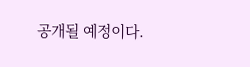공개될 예정이다.